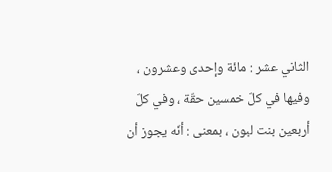الثاني عشر : مائة وإحدى وعشرون ، وفيها في كلّ خمسين حقّة ، وفي كلّ أربعين بنت لبون ، بمعنى : أنّه يجوز أن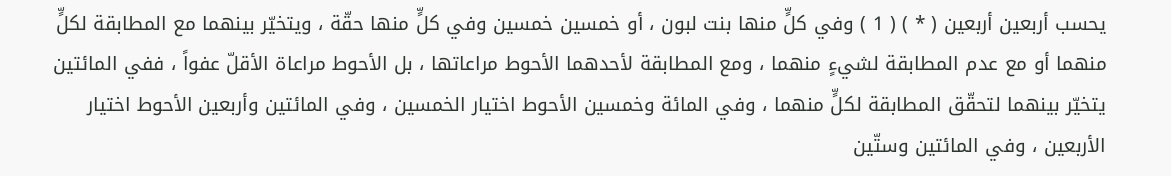يحسب أربعين أربعين ( * ) ( 1 ) وفي كلٍّ منها بنت لبون ، أو خمسين خمسين وفي كلٍّ منها حقّة ، ويتخيّر بينهما مع المطابقة لكلٍّ منهما أو مع عدم المطابقة لشيءٍ منهما ، ومع المطابقة لأحدهما الأحوط مراعاتها ، بل الأحوط مراعاة الأقلّ عفواً ، ففي المائتين يتخيّر بينهما لتحقّق المطابقة لكلٍّ منهما ، وفي المائة وخمسين الأحوط اختيار الخمسين ، وفي المائتين وأربعين الأحوط اختيار الأربعين ، وفي المائتين وستّين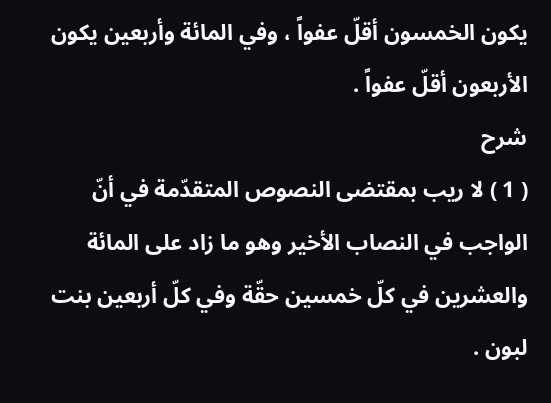يكون الخمسون أقلّ عفواً ، وفي المائة وأربعين يكون الأربعون أقلّ عفواً .
شرح
( 1 ) لا ريب بمقتضى النصوص المتقدّمة في أنّ الواجب في النصاب الأخير وهو ما زاد على المائة والعشرين في كلّ خمسين حقّة وفي كلّ أربعين بنت لبون .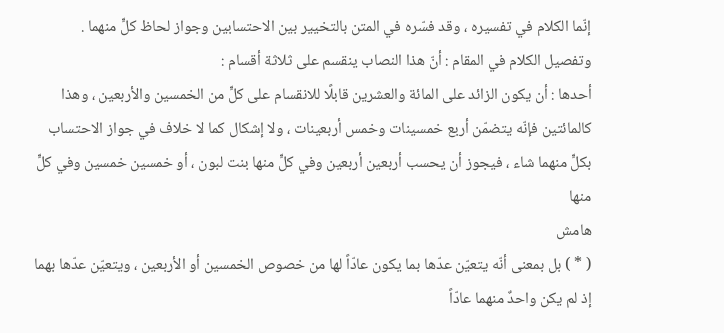إنّما الكلام في تفسيره ، وقد فسّره في المتن بالتخيير بين الاحتسابين وجواز لحاظ كلٍّ منهما .
وتفصيل الكلام في المقام : أنّ هذا النصاب ينقسم على ثلاثة أقسام :
أحدها : أن يكون الزائد على المائة والعشرين قابلًا للانقسام على كلٍّ من الخمسين والأربعين ، وهذا كالمائتين فإنّه يتضمّن أربع خمسينات وخمس أربعينات ، ولا إشكال كما لا خلاف في جواز الاحتساب بكلٍّ منهما شاء ، فيجوز أن يحسب أربعين أربعين وفي كلٍّ منها بنت لبون ، أو خمسين خمسين وفي كلٍّ منها
هامش
( * ) بل بمعنى أنّه يتعيّن عدّها بما يكون عادّاً لها من خصوص الخمسين أو الأربعين ، ويتعيّن عدّها بهما إذ لم يكن واحدٌ منهما عادّاً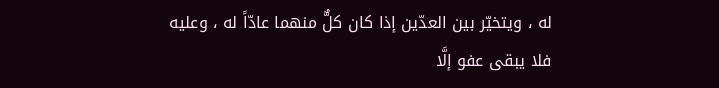له ، ويتخيّر بين العدّين إذا كان كلٌّ منهما عادّاً له ، وعليه فلا يبقى عفو إلَّا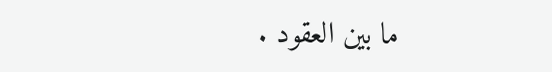ما بين العقود .